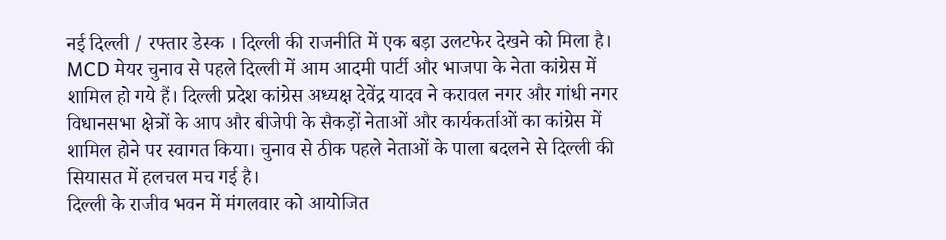नई दिल्ली / रफ्तार डेस्क । दिल्ली की राजनीति में एक बड़ा उलटफेर देखने को मिला है। MCD मेयर चुनाव से पहले दिल्ली में आम आदमी पार्टी और भाजपा के नेता कांग्रेस में शामिल हो गये हैं। दिल्ली प्रदेश कांग्रेस अध्यक्ष देवेंद्र यादव ने करावल नगर और गांधी नगर विधानसभा क्षेत्रों के आप और बीजेपी के सैकड़ों नेताओं और कार्यकर्ताओं का कांग्रेस में शामिल होने पर स्वागत किया। चुनाव से ठीक पहले नेताओं के पाला बदलने से दिल्ली की सियासत में हलचल मच गई है।
दिल्ली के राजीव भवन में मंगलवार को आयोजित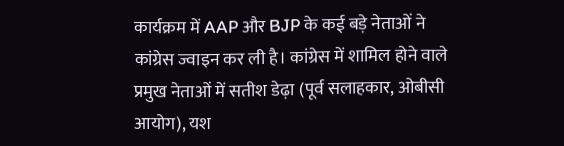कार्यक्रम में AAP और BJP के कई बड़े नेताओं ने कांग्रेस ज्वाइन कर ली है। कांग्रेस में शामिल होने वाले प्रमुख नेताओं में सतीश डेढ़ा (पूर्व सलाहकार, ओबीसी आयोग), यश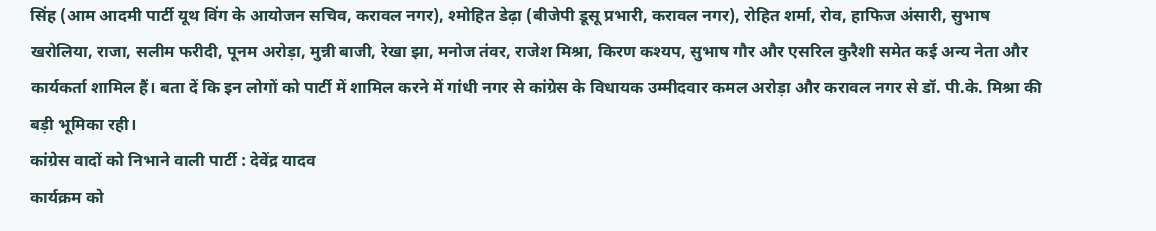सिंह (आम आदमी पार्टी यूथ विंग के आयोजन सचिव, करावल नगर), श्मोहित डेढ़ा (बीजेपी डूसू प्रभारी, करावल नगर), रोहित शर्मा, रोव, हाफिज अंसारी, सुभाष खरोलिया, राजा, सलीम फरीदी, पूनम अरोड़ा, मुन्नी बाजी, रेखा झा, मनोज तंवर, राजेश मिश्रा, किरण कश्यप, सुभाष गौर और एसरिल कुरैशी समेत कई अन्य नेता और कार्यकर्ता शामिल हैं। बता दें कि इन लोगों को पार्टी में शामिल करने में गांधी नगर से कांग्रेस के विधायक उम्मीदवार कमल अरोड़ा और करावल नगर से डॉ. पी.के. मिश्रा की बड़ी भूमिका रही।
कांग्रेस वादों को निभाने वाली पार्टी : देवेंद्र यादव
कार्यक्रम को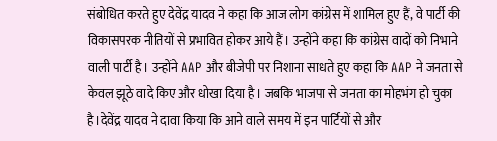संबोधित करते हुए देवेंद्र यादव ने कहा कि आज लोग कांग्रेस में शामिल हुए हैं, वे पार्टी की विकासपरक नीतियों से प्रभावित होकर आये हैं। उन्होंने कहा कि कांग्रेस वादों को निभाने वाली पार्टी है। उन्होंने AAP और बीजेपी पर निशाना साधते हुए कहा कि AAP ने जनता से केवल झूठे वादे किए और धोखा दिया है। जबकि भाजपा से जनता का मोहभंग हो चुका है।देवेंद्र यादव ने दावा किया कि आने वाले समय में इन पार्टियों से और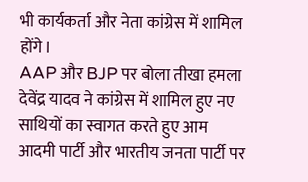भी कार्यकर्ता और नेता कांग्रेस में शामिल होंगे।
AAP और BJP पर बोला तीखा हमला
देवेंद्र यादव ने कांग्रेस में शामिल हुए नए साथियों का स्वागत करते हुए आम आदमी पार्टी और भारतीय जनता पार्टी पर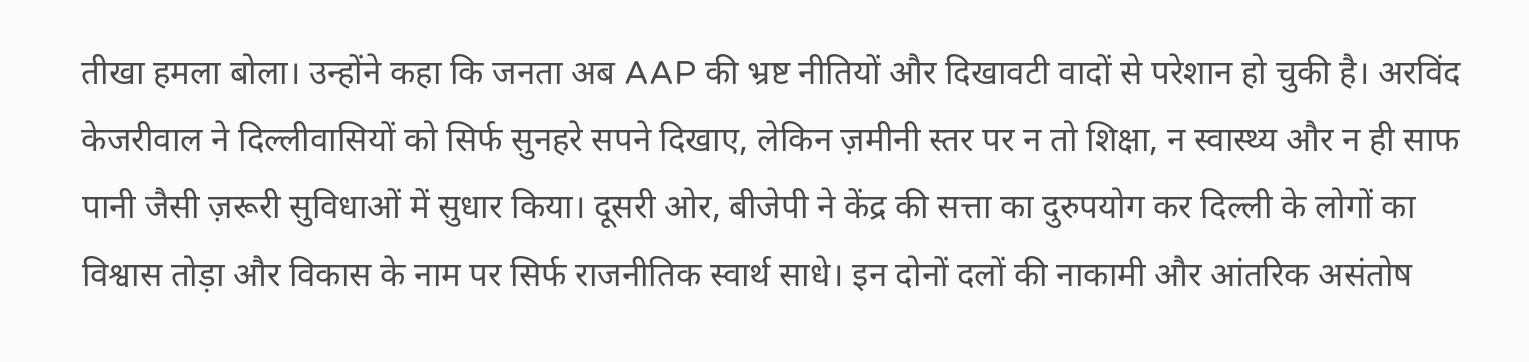तीखा हमला बोला। उन्होंने कहा कि जनता अब AAP की भ्रष्ट नीतियों और दिखावटी वादों से परेशान हो चुकी है। अरविंद केजरीवाल ने दिल्लीवासियों को सिर्फ सुनहरे सपने दिखाए, लेकिन ज़मीनी स्तर पर न तो शिक्षा, न स्वास्थ्य और न ही साफ पानी जैसी ज़रूरी सुविधाओं में सुधार किया। दूसरी ओर, बीजेपी ने केंद्र की सत्ता का दुरुपयोग कर दिल्ली के लोगों का विश्वास तोड़ा और विकास के नाम पर सिर्फ राजनीतिक स्वार्थ साधे। इन दोनों दलों की नाकामी और आंतरिक असंतोष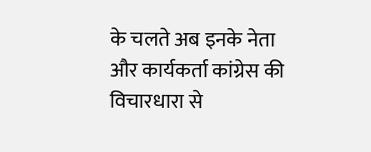के चलते अब इनके नेता और कार्यकर्ता कांग्रेस की विचारधारा से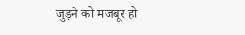जुड़ने को मजबूर हो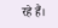रहे हैं।